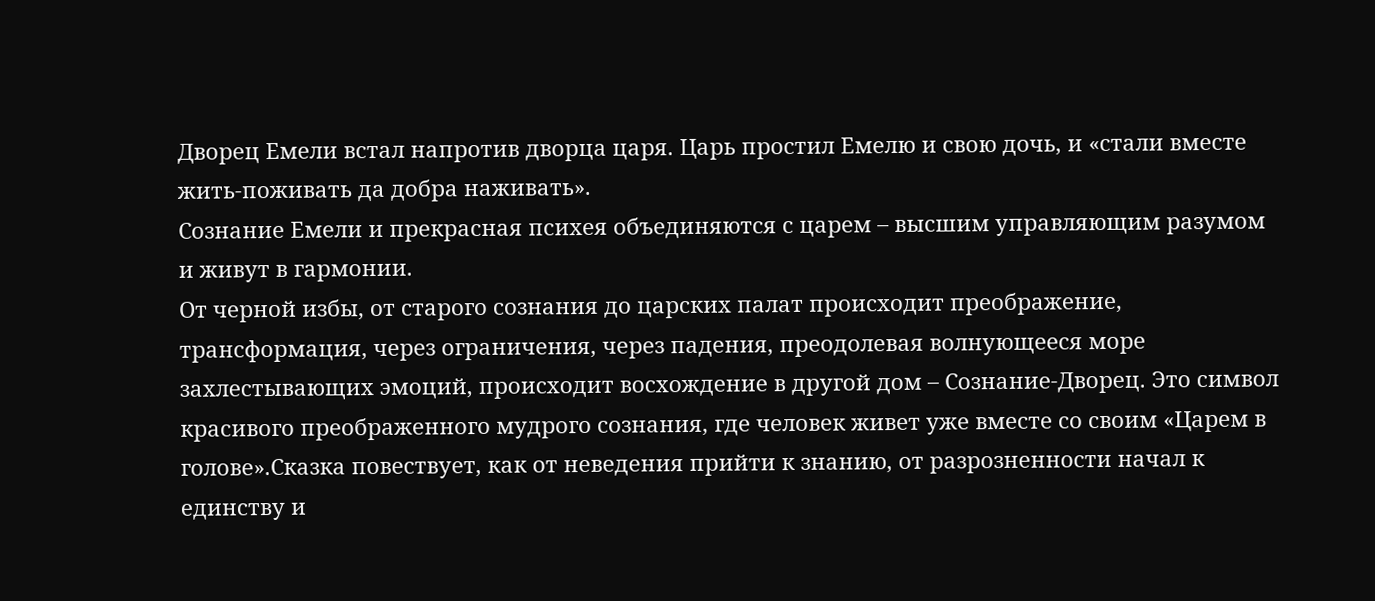Дворец Емели встал напротив дворца царя. Царь простил Емелю и свою дочь, и «стали вместе жить-поживать да добра наживать».
Сознание Емели и прекрасная психея объединяются с царем – высшим управляющим разумом и живут в гармонии.
От черной избы, от старого сознания до царских палат происходит преображение, трансформация, через ограничения, через падения, преодолевая волнующееся море захлестывающих эмоций, происходит восхождение в другой дом – Сознание-Дворец. Это символ красивого преображенного мудрого сознания, где человек живет уже вместе со своим «Царем в голове».Сказка повествует, как от неведения прийти к знанию, от разрозненности начал к единству и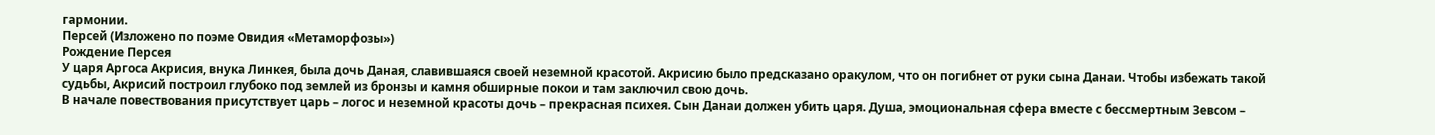гармонии.
Персей (Изложено по поэме Овидия «Метаморфозы»)
Рождение Персея
У царя Аргоса Акрисия, внука Линкея, была дочь Даная, славившаяся своей неземной красотой. Акрисию было предсказано оракулом, что он погибнет от руки сына Данаи. Чтобы избежать такой судьбы, Акрисий построил глубоко под землей из бронзы и камня обширные покои и там заключил свою дочь.
В начале повествования присутствует царь – логос и неземной красоты дочь – прекрасная психея. Сын Данаи должен убить царя. Душа, эмоциональная сфера вместе с бессмертным Зевсом –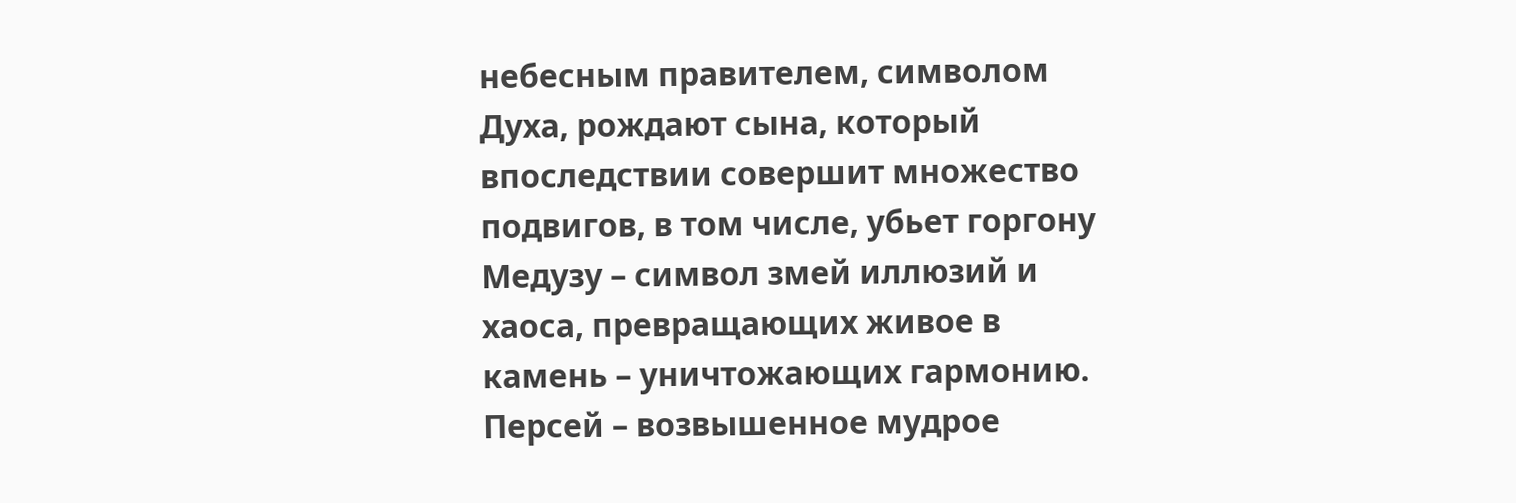небесным правителем, символом Духа, рождают сына, который впоследствии совершит множество подвигов, в том числе, убьет горгону Медузу – символ змей иллюзий и хаоса, превращающих живое в камень – уничтожающих гармонию. Персей – возвышенное мудрое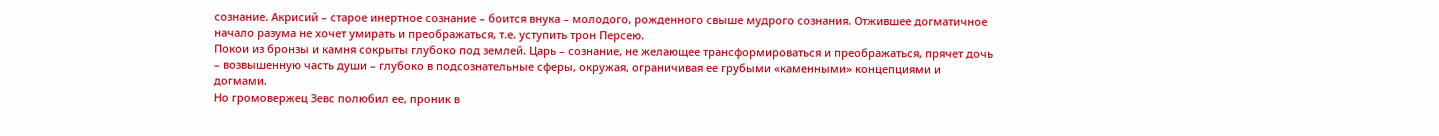сознание. Акрисий – старое инертное сознание – боится внука – молодого, рожденного свыше мудрого сознания. Отжившее догматичное начало разума не хочет умирать и преображаться, т.е. уступить трон Персею.
Покои из бронзы и камня сокрыты глубоко под землей. Царь – сознание, не желающее трансформироваться и преображаться, прячет дочь – возвышенную часть души – глубоко в подсознательные сферы, окружая, ограничивая ее грубыми «каменными» концепциями и догмами.
Но громовержец Зевс полюбил ее, проник в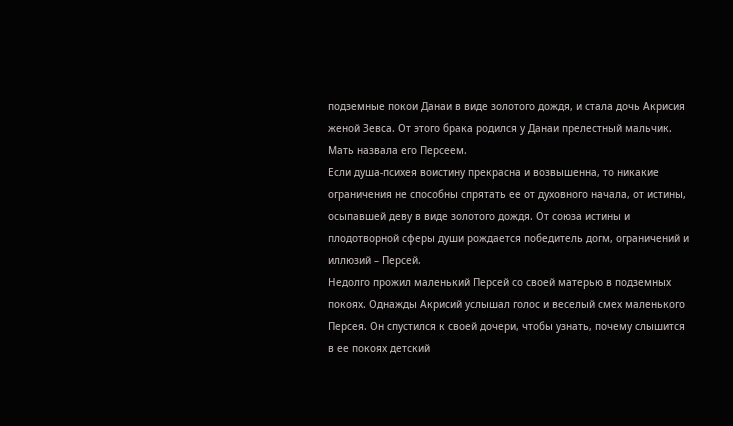подземные покои Данаи в виде золотого дождя, и стала дочь Акрисия женой Зевса. От этого брака родился у Данаи прелестный мальчик. Мать назвала его Персеем.
Если душа-психея воистину прекрасна и возвышенна, то никакие ограничения не способны спрятать ее от духовного начала, от истины, осыпавшей деву в виде золотого дождя. От союза истины и плодотворной сферы души рождается победитель догм, ограничений и иллюзий – Персей.
Недолго прожил маленький Персей со своей матерью в подземных покоях. Однажды Акрисий услышал голос и веселый смех маленького Персея. Он спустился к своей дочери, чтобы узнать, почему слышится в ее покоях детский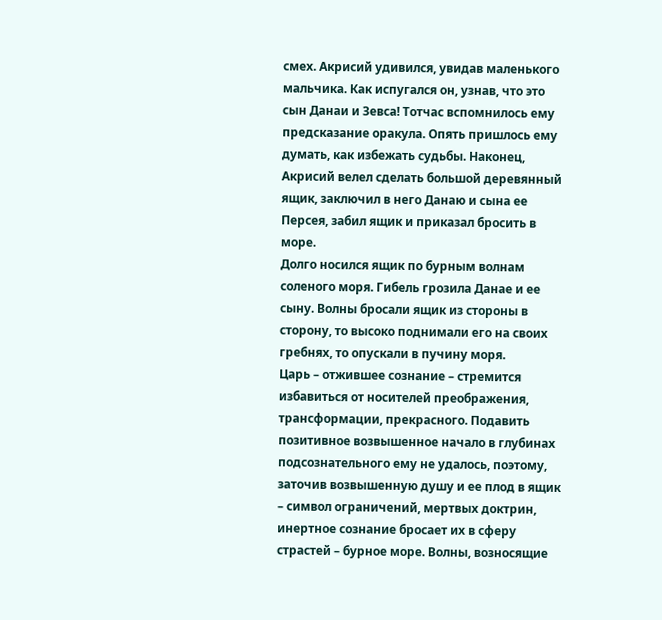смех. Акрисий удивился, увидав маленького мальчика. Как испугался он, узнав, что это сын Данаи и Зевса! Тотчас вспомнилось ему предсказание оракула. Опять пришлось ему думать, как избежать судьбы. Наконец, Акрисий велел сделать большой деревянный ящик, заключил в него Данаю и сына ее Персея, забил ящик и приказал бросить в море.
Долго носился ящик по бурным волнам соленого моря. Гибель грозила Данае и ее сыну. Волны бросали ящик из стороны в сторону, то высоко поднимали его на своих гребнях, то опускали в пучину моря.
Царь – отжившее сознание – стремится избавиться от носителей преображения, трансформации, прекрасного. Подавить позитивное возвышенное начало в глубинах подсознательного ему не удалось, поэтому, заточив возвышенную душу и ее плод в ящик – символ ограничений, мертвых доктрин, инертное сознание бросает их в сферу страстей – бурное море. Волны, возносящие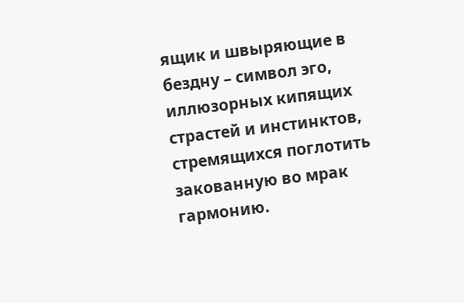ящик и швыряющие в бездну – символ эго, иллюзорных кипящих страстей и инстинктов, стремящихся поглотить закованную во мрак гармонию.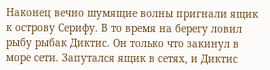Наконец вечно шумящие волны пригнали ящик к острову Серифу. В то время на берегу ловил рыбу рыбак Диктис. Он только что закинул в море сети. Запутался ящик в сетях, и Диктис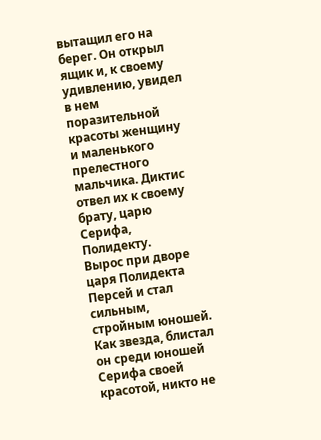вытащил его на берег. Он открыл ящик и, к своему удивлению, увидел в нем поразительной красоты женщину и маленького прелестного мальчика. Диктис отвел их к своему брату, царю Серифа, Полидекту.
Вырос при дворе царя Полидекта Персей и стал сильным, стройным юношей. Как звезда, блистал он среди юношей Серифа своей красотой, никто не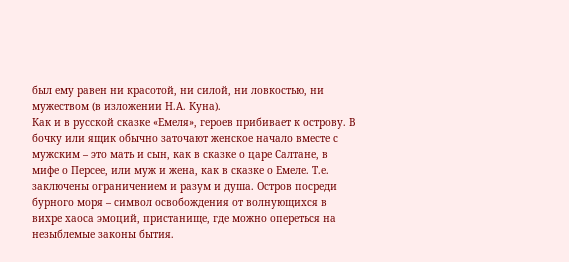был ему равен ни красотой, ни силой, ни ловкостью, ни мужеством (в изложении Н.А. Куна).
Как и в русской сказке «Емеля», героев прибивает к острову. В бочку или ящик обычно заточают женское начало вместе с мужским – это мать и сын, как в сказке о царе Салтане, в мифе о Персее, или муж и жена, как в сказке о Емеле. Т.е. заключены ограничением и разум и душа. Остров посреди бурного моря – символ освобождения от волнующихся в вихре хаоса эмоций, пристанище, где можно опереться на незыблемые законы бытия.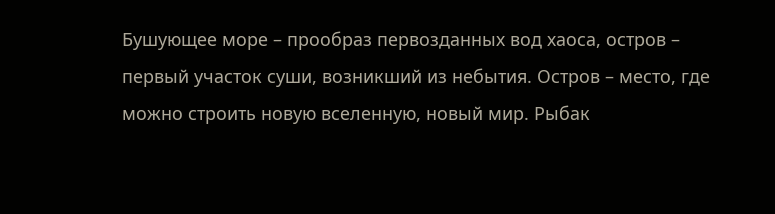Бушующее море – прообраз первозданных вод хаоса, остров – первый участок суши, возникший из небытия. Остров – место, где можно строить новую вселенную, новый мир. Рыбак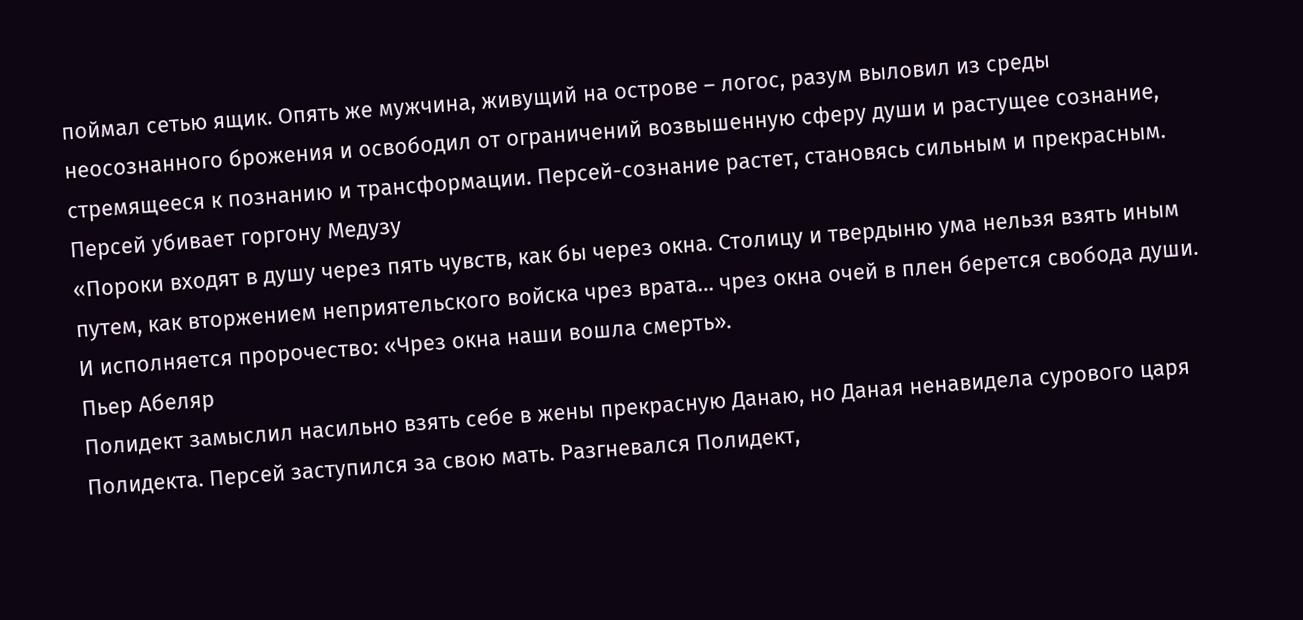поймал сетью ящик. Опять же мужчина, живущий на острове – логос, разум выловил из среды неосознанного брожения и освободил от ограничений возвышенную сферу души и растущее сознание, стремящееся к познанию и трансформации. Персей-сознание растет, становясь сильным и прекрасным.
Персей убивает горгону Медузу
«Пороки входят в душу через пять чувств, как бы через окна. Столицу и твердыню ума нельзя взять иным путем, как вторжением неприятельского войска чрез врата… чрез окна очей в плен берется свобода души. И исполняется пророчество: «Чрез окна наши вошла смерть».
Пьер Абеляр
Полидект замыслил насильно взять себе в жены прекрасную Данаю, но Даная ненавидела сурового царя Полидекта. Персей заступился за свою мать. Разгневался Полидект,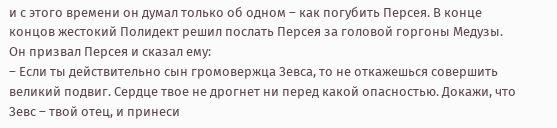и с этого времени он думал только об одном – как погубить Персея. В конце концов жестокий Полидект решил послать Персея за головой горгоны Медузы. Он призвал Персея и сказал ему:
– Если ты действительно сын громовержца Зевса, то не откажешься совершить великий подвиг. Сердце твое не дрогнет ни перед какой опасностью. Докажи, что Зевс – твой отец, и принеси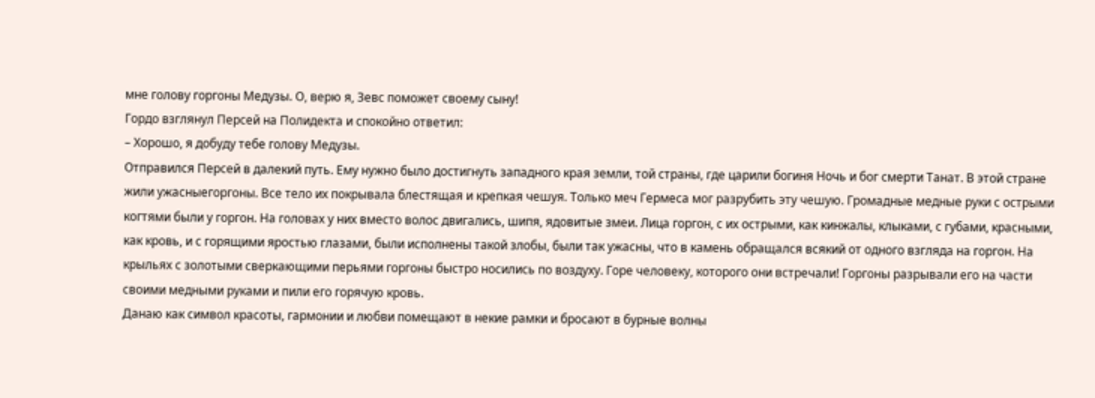мне голову горгоны Медузы. О, верю я, Зевс поможет своему сыну!
Гордо взглянул Персей на Полидекта и спокойно ответил:
– Хорошо, я добуду тебе голову Медузы.
Отправился Персей в далекий путь. Ему нужно было достигнуть западного края земли, той страны, где царили богиня Ночь и бог смерти Танат. В этой стране жили ужасныегоргоны. Все тело их покрывала блестящая и крепкая чешуя. Только меч Гермеса мог разрубить эту чешую. Громадные медные руки с острыми когтями были у горгон. На головах у них вместо волос двигались, шипя, ядовитые змеи. Лица горгон, с их острыми, как кинжалы, клыками, с губами, красными, как кровь, и с горящими яростью глазами, были исполнены такой злобы, были так ужасны, что в камень обращался всякий от одного взгляда на горгон. На крыльях с золотыми сверкающими перьями горгоны быстро носились по воздуху. Горе человеку, которого они встречали! Горгоны разрывали его на части своими медными руками и пили его горячую кровь.
Данаю как символ красоты, гармонии и любви помещают в некие рамки и бросают в бурные волны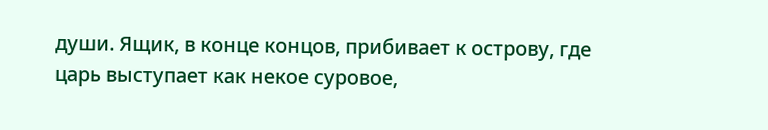души. Ящик, в конце концов, прибивает к острову, где царь выступает как некое суровое,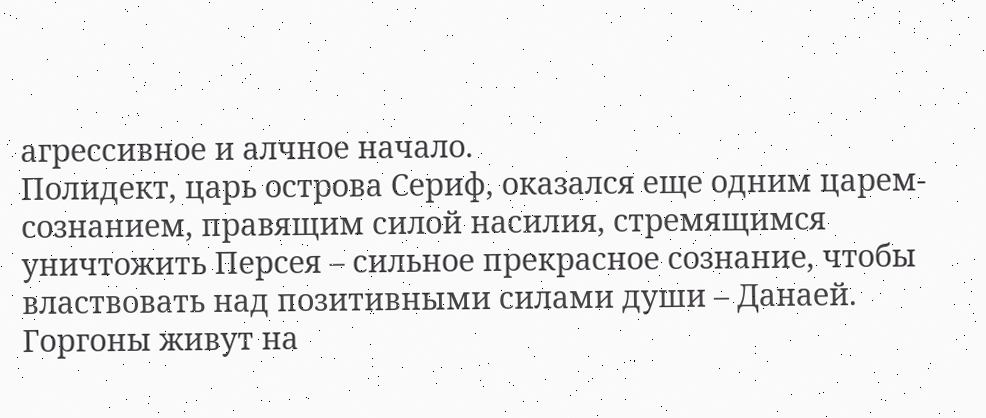агрессивное и алчное начало.
Полидект, царь острова Сериф, оказался еще одним царем-сознанием, правящим силой насилия, стремящимся уничтожить Персея – сильное прекрасное сознание, чтобы властвовать над позитивными силами души – Данаей.
Горгоны живут на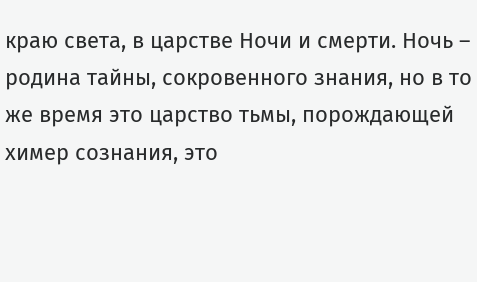краю света, в царстве Ночи и смерти. Ночь – родина тайны, сокровенного знания, но в то же время это царство тьмы, порождающей химер сознания, это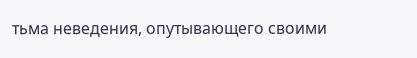тьма неведения, опутывающего своими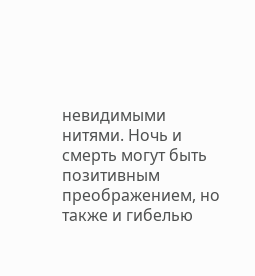невидимыми нитями. Ночь и смерть могут быть позитивным преображением, но также и гибелью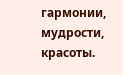гармонии, мудрости, красоты.